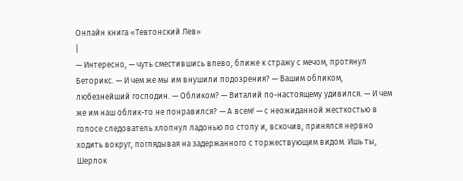Онлайн книга «Тевтонский Лев»
|
— Интересно, — чуть сместившись влево, ближе к стражу с мечом, протянул Беторикс. — И чем же мы им внушили подозрения? — Вашим обликом, любезнейший господин. — Обликом? — Виталий по-настоящему удивился. — И чем же им наш облик-то не понравился? — А всем! — с неожиданной жесткостью в голосе следователь хлопнул ладонью по столу и, вскочив, принялся нервно ходить вокруг, поглядывая на задержанного с торжествующим видом. Ишь ты, Шерлок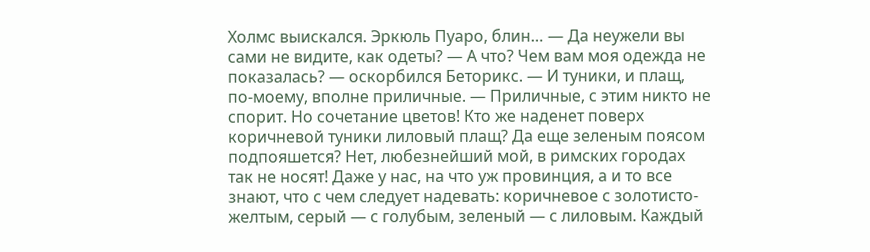Холмс выискался. Эркюль Пуаро, блин… — Да неужели вы сами не видите, как одеты? — А что? Чем вам моя одежда не показалась? — оскорбился Беторикс. — И туники, и плащ, по-моему, вполне приличные. — Приличные, с этим никто не спорит. Но сочетание цветов! Кто же наденет поверх коричневой туники лиловый плащ? Да еще зеленым поясом подпояшется? Нет, любезнейший мой, в римских городах так не носят! Даже у нас, на что уж провинция, а и то все знают, что с чем следует надевать: коричневое с золотисто-желтым, серый — с голубым, зеленый — с лиловым. Каждый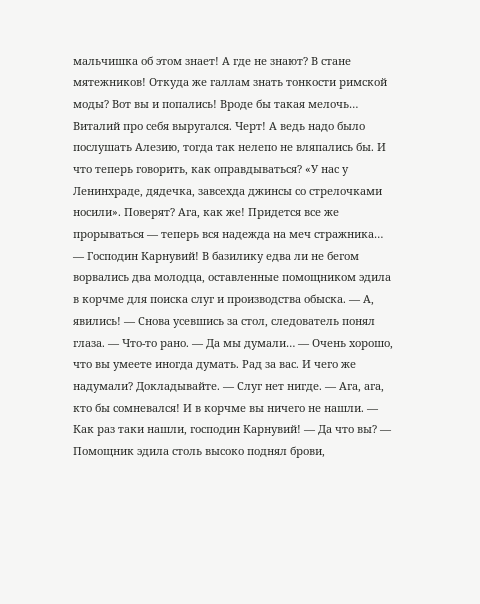мальчишка об этом знает! А где не знают? В стане мятежников! Откуда же галлам знать тонкости римской моды? Вот вы и попались! Вроде бы такая мелочь… Виталий про себя выругался. Черт! А ведь надо было послушать Алезию, тогда так нелепо не вляпались бы. И что теперь говорить, как оправдываться? «У нас у Ленинхраде, дядечка, завсехда джинсы со стрелочками носили». Поверят? Ага, как же! Придется все же прорываться — теперь вся надежда на меч стражника… — Господин Карнувий! В базилику едва ли не бегом ворвались два молодца, оставленные помощником эдила в корчме для поиска слуг и производства обыска. — А, явились! — Снова усевшись за стол, следователь понял глаза. — Что-то рано. — Да мы думали… — Очень хорошо, что вы умеете иногда думать. Рад за вас. И чего же надумали? Докладывайте. — Слуг нет нигде. — Ага, ага, кто бы сомневался! И в корчме вы ничего не нашли. — Как раз таки нашли, господин Карнувий! — Да что вы? — Помощник эдила столь высоко поднял брови,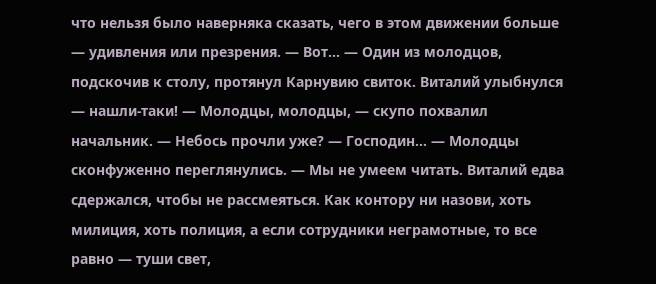что нельзя было наверняка сказать, чего в этом движении больше — удивления или презрения. — Вот… — Один из молодцов, подскочив к столу, протянул Карнувию свиток. Виталий улыбнулся — нашли-таки! — Молодцы, молодцы, — скупо похвалил начальник. — Небось прочли уже? — Господин… — Молодцы сконфуженно переглянулись. — Мы не умеем читать. Виталий едва сдержался, чтобы не рассмеяться. Как контору ни назови, хоть милиция, хоть полиция, а если сотрудники неграмотные, то все равно — туши свет,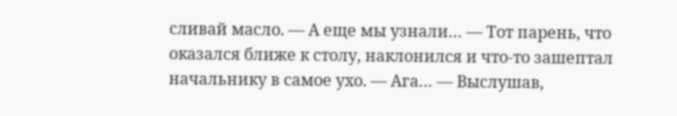сливай масло. — А еще мы узнали… — Тот парень, что оказался ближе к столу, наклонился и что-то зашептал начальнику в самое ухо. — Ага… — Выслушав,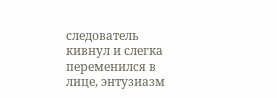следователь кивнул и слегка переменился в лице, энтузиазм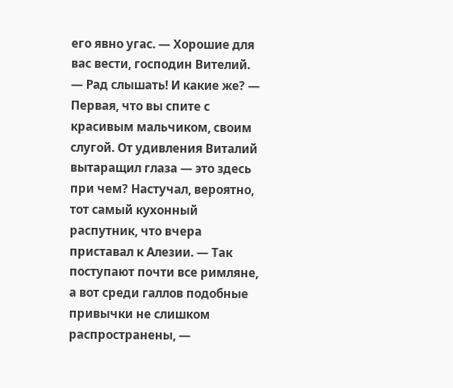его явно угас. — Хорошие для вас вести, господин Вителий. — Рад слышать! И какие же? — Первая, что вы спите с красивым мальчиком, своим слугой. От удивления Виталий вытаращил глаза — это здесь при чем? Настучал, вероятно, тот самый кухонный распутник, что вчера приставал к Алезии. — Так поступают почти все римляне, а вот среди галлов подобные привычки не слишком распространены, —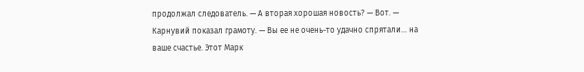продолжал следователь. — А вторая хорошая новость? — Вот. — Карнувий показал грамоту. — Вы ее не очень-то удачно спрятали… на ваше счастье. Этот Марк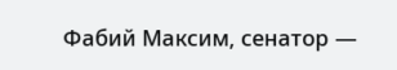Фабий Максим, сенатор —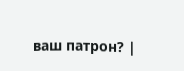ваш патрон? |